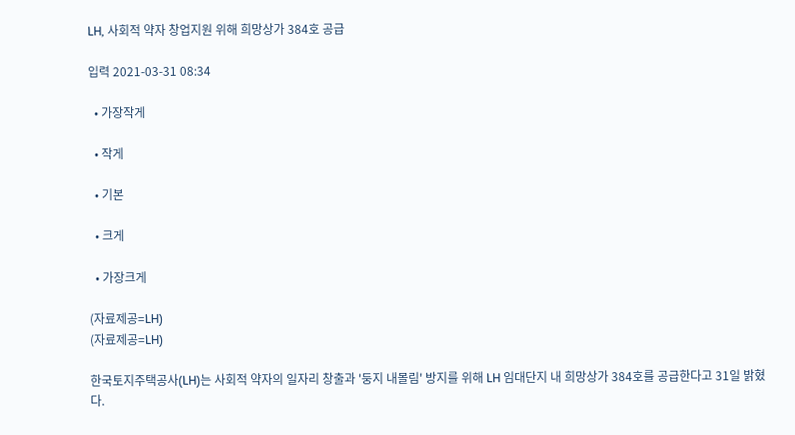LH, 사회적 약자 창업지원 위해 희망상가 384호 공급

입력 2021-03-31 08:34

  • 가장작게

  • 작게

  • 기본

  • 크게

  • 가장크게

(자료제공=LH)
(자료제공=LH)

한국토지주택공사(LH)는 사회적 약자의 일자리 창출과 '둥지 내몰림' 방지를 위해 LH 임대단지 내 희망상가 384호를 공급한다고 31일 밝혔다.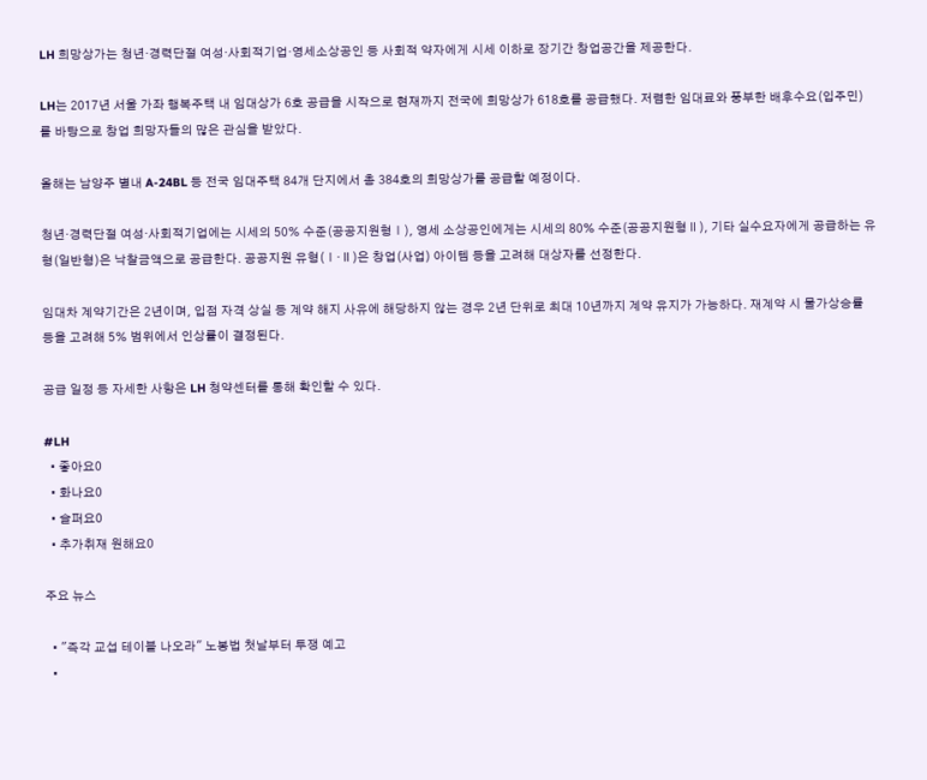LH 희망상가는 청년·경력단절 여성·사회적기업·영세소상공인 등 사회적 약자에게 시세 이하로 장기간 창업공간을 제공한다.

LH는 2017년 서울 가좌 행복주택 내 임대상가 6호 공급을 시작으로 현재까지 전국에 희망상가 618호를 공급했다. 저렴한 임대료와 풍부한 배후수요(입주민)를 바탕으로 창업 희망자들의 많은 관심을 받았다.

올해는 남양주 별내 A-24BL 등 전국 임대주택 84개 단지에서 총 384호의 희망상가를 공급할 예정이다.

청년·경력단절 여성·사회적기업에는 시세의 50% 수준(공공지원형Ⅰ), 영세 소상공인에게는 시세의 80% 수준(공공지원형Ⅱ), 기타 실수요자에게 공급하는 유형(일반형)은 낙찰금액으로 공급한다. 공공지원 유형(Ⅰ·Ⅱ)은 창업(사업) 아이템 등을 고려해 대상자를 선정한다.

임대차 계약기간은 2년이며, 입점 자격 상실 등 계약 해지 사유에 해당하지 않는 경우 2년 단위로 최대 10년까지 계약 유지가 가능하다. 재계약 시 물가상승률 등을 고려해 5% 범위에서 인상률이 결정된다.

공급 일정 등 자세한 사항은 LH 청약센터를 통해 확인할 수 있다.

#LH
  • 좋아요0
  • 화나요0
  • 슬퍼요0
  • 추가취재 원해요0

주요 뉴스

  • "즉각 교섭 테이블 나오라" 노봉법 첫날부터 투쟁 예고
  •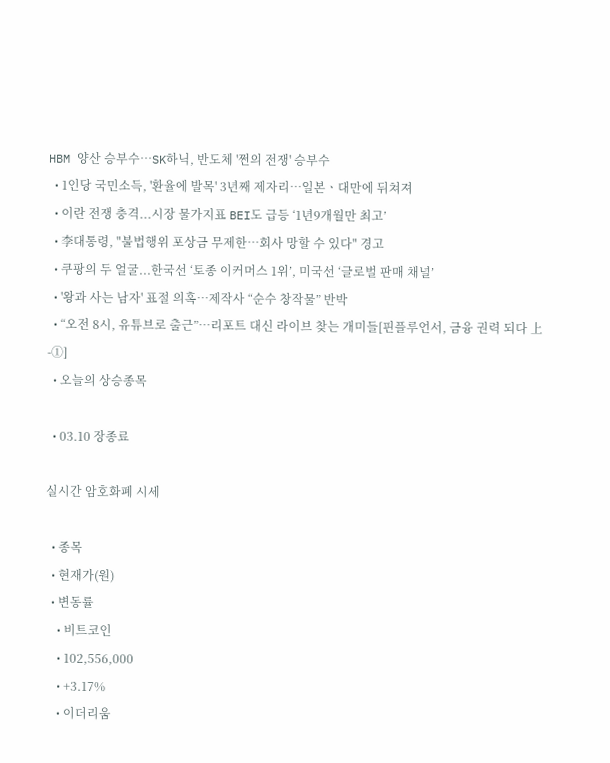HBM 양산 승부수…SK하닉, 반도체 '쩐의 전쟁' 승부수
  • 1인당 국민소득, '환율에 발목' 3년째 제자리⋯일본ㆍ대만에 뒤쳐져
  • 이란 전쟁 충격...시장 물가지표 BEI도 급등 ‘1년9개월만 최고’
  • 李대통령, "불법행위 포상금 무제한…회사 망할 수 있다" 경고
  • 쿠팡의 두 얼굴...한국선 ‘토종 이커머스 1위’, 미국선 ‘글로벌 판매 채널’
  • '왕과 사는 남자' 표절 의혹…제작사 “순수 창작물” 반박
  • “오전 8시, 유튜브로 출근”…리포트 대신 라이브 찾는 개미들[핀플루언서, 금융 권력 되다 上 -①]
  • 오늘의 상승종목

  • 03.10 장종료

실시간 암호화폐 시세

  • 종목
  • 현재가(원)
  • 변동률
    • 비트코인
    • 102,556,000
    • +3.17%
    • 이더리움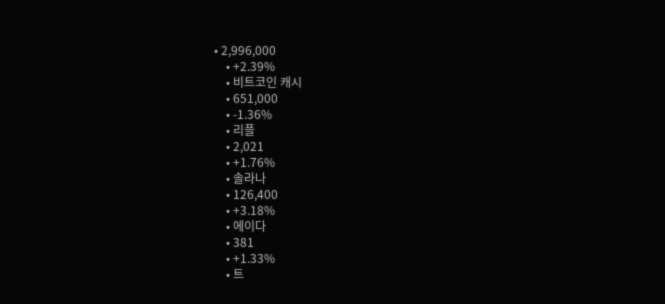• 2,996,000
    • +2.39%
    • 비트코인 캐시
    • 651,000
    • -1.36%
    • 리플
    • 2,021
    • +1.76%
    • 솔라나
    • 126,400
    • +3.18%
    • 에이다
    • 381
    • +1.33%
    • 트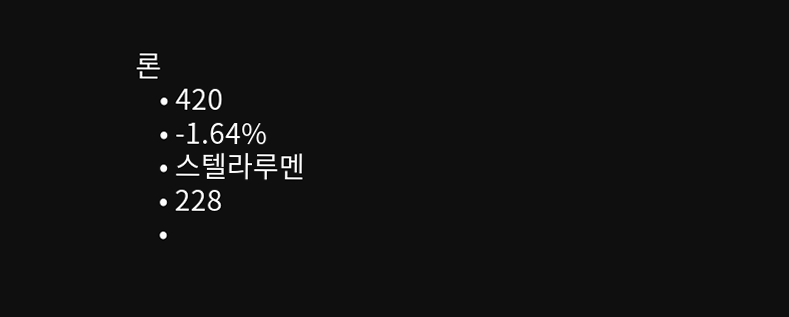론
    • 420
    • -1.64%
    • 스텔라루멘
    • 228
    •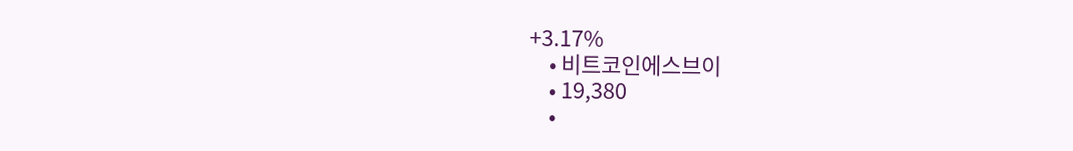+3.17%
    • 비트코인에스브이
    • 19,380
    •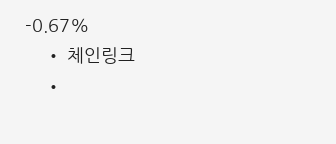-0.67%
    • 체인링크
    •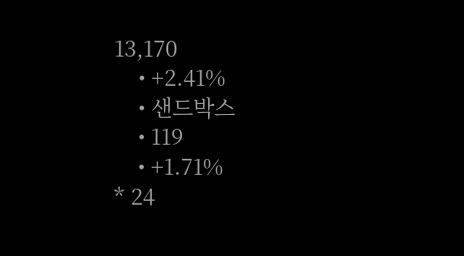13,170
    • +2.41%
    • 샌드박스
    • 119
    • +1.71%
* 24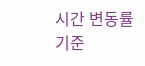시간 변동률 기준